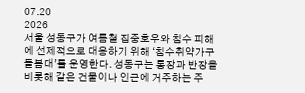07.20
2026
서울 성동구가 여름철 집중호우와 침수 피해에 선제적으로 대응하기 위해 ‘침수취약가구 돌봄대’를 운영한다. 성동구는 통장과 반장을 비롯해 같은 건물이나 인근에 거주하는 주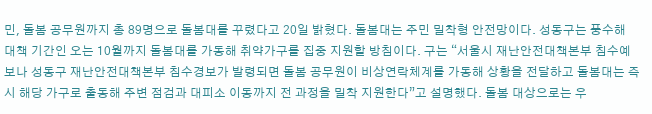민, 돌봄 공무원까지 총 89명으로 돌봄대를 꾸렸다고 20일 밝혔다. 돌봄대는 주민 밀착형 안전망이다. 성동구는 풍수해 대책 기간인 오는 10월까지 돌봄대를 가동해 취약가구를 집중 지원할 방침이다. 구는 “서울시 재난안전대책본부 침수예보나 성동구 재난안전대책본부 침수경보가 발령되면 돌봄 공무원이 비상연락체계를 가동해 상황을 전달하고 돌봄대는 즉시 해당 가구로 출동해 주변 점검과 대피소 이동까지 전 과정을 밀착 지원한다”고 설명했다. 돌봄 대상으로는 우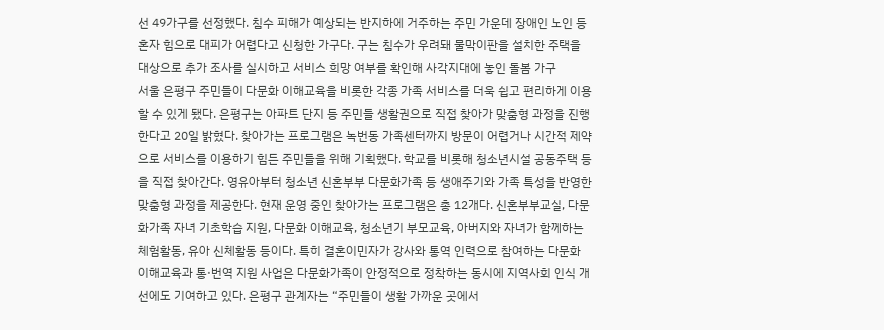선 49가구를 선정했다. 침수 피해가 예상되는 반지하에 거주하는 주민 가운데 장애인 노인 등 혼자 힘으로 대피가 어렵다고 신청한 가구다. 구는 침수가 우려돼 물막이판을 설치한 주택을 대상으로 추가 조사를 실시하고 서비스 희망 여부를 확인해 사각지대에 놓인 돌봄 가구
서울 은평구 주민들이 다문화 이해교육을 비롯한 각종 가족 서비스를 더욱 쉽고 편리하게 이용할 수 있게 됐다. 은평구는 아파트 단지 등 주민들 생활권으로 직접 찾아가 맞춤형 과정을 진행한다고 20일 밝혔다. 찾아가는 프로그램은 녹번동 가족센터까지 방문이 어렵거나 시간적 제약으로 서비스를 이용하기 힘든 주민들을 위해 기획했다. 학교를 비롯해 청소년시설 공동주택 등을 직접 찾아간다. 영유아부터 청소년 신혼부부 다문화가족 등 생애주기와 가족 특성을 반영한 맞춤형 과정을 제공한다. 현재 운영 중인 찾아가는 프로그램은 총 12개다. 신혼부부교실, 다문화가족 자녀 기초학습 지원, 다문화 이해교육, 청소년기 부모교육, 아버지와 자녀가 함께하는 체험활동, 유아 신체활동 등이다. 특히 결혼이민자가 강사와 통역 인력으로 참여하는 다문화 이해교육과 통·번역 지원 사업은 다문화가족이 안정적으로 정착하는 동시에 지역사회 인식 개선에도 기여하고 있다. 은평구 관계자는 “주민들이 생활 가까운 곳에서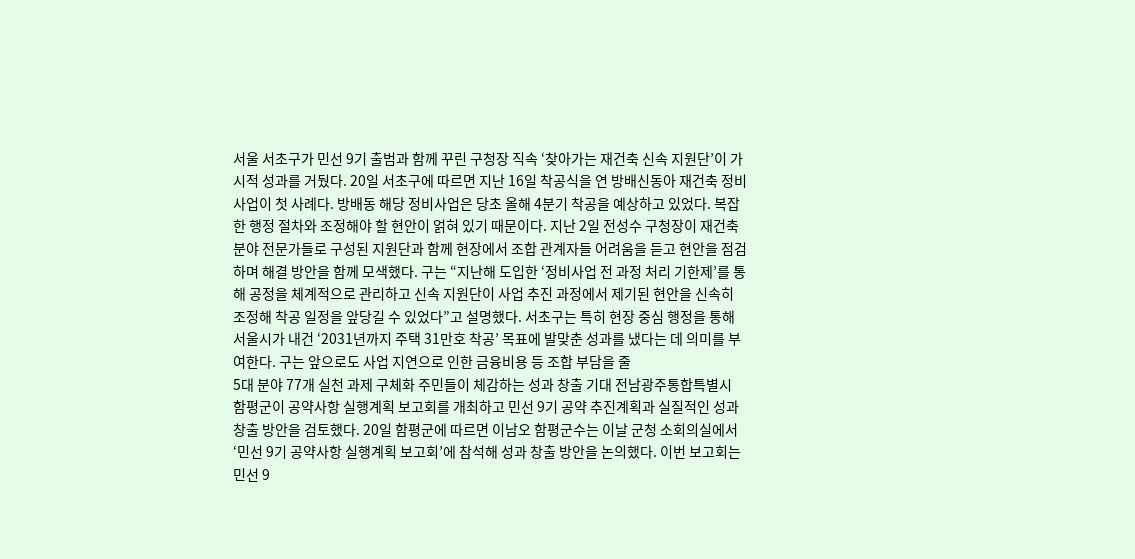서울 서초구가 민선 9기 출범과 함께 꾸린 구청장 직속 ‘찾아가는 재건축 신속 지원단’이 가시적 성과를 거뒀다. 20일 서초구에 따르면 지난 16일 착공식을 연 방배신동아 재건축 정비사업이 첫 사례다. 방배동 해당 정비사업은 당초 올해 4분기 착공을 예상하고 있었다. 복잡한 행정 절차와 조정해야 할 현안이 얽혀 있기 때문이다. 지난 2일 전성수 구청장이 재건축 분야 전문가들로 구성된 지원단과 함께 현장에서 조합 관계자들 어려움을 듣고 현안을 점검하며 해결 방안을 함께 모색했다. 구는 “지난해 도입한 ‘정비사업 전 과정 처리 기한제’를 통해 공정을 체계적으로 관리하고 신속 지원단이 사업 추진 과정에서 제기된 현안을 신속히 조정해 착공 일정을 앞당길 수 있었다”고 설명했다. 서초구는 특히 현장 중심 행정을 통해 서울시가 내건 ‘2031년까지 주택 31만호 착공’ 목표에 발맞춘 성과를 냈다는 데 의미를 부여한다. 구는 앞으로도 사업 지연으로 인한 금융비용 등 조합 부담을 줄
5대 분야 77개 실천 과제 구체화 주민들이 체감하는 성과 창출 기대 전남광주통합특별시 함평군이 공약사항 실행계획 보고회를 개최하고 민선 9기 공약 추진계획과 실질적인 성과 창출 방안을 검토했다. 20일 함평군에 따르면 이남오 함평군수는 이날 군청 소회의실에서 ‘민선 9기 공약사항 실행계획 보고회’에 참석해 성과 창출 방안을 논의했다. 이번 보고회는 민선 9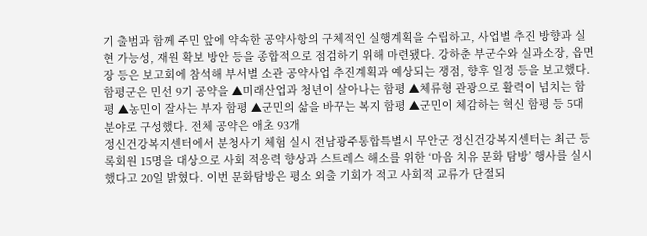기 출범과 함께 주민 앞에 약속한 공약사항의 구체적인 실행계획을 수립하고, 사업별 추진 방향과 실현 가능성, 재원 확보 방안 등을 종합적으로 점검하기 위해 마련됐다. 강하춘 부군수와 실과소장, 읍면장 등은 보고회에 참석해 부서별 소관 공약사업 추진계획과 예상되는 쟁점, 향후 일정 등을 보고했다. 함평군은 민선 9기 공약을 ▲미래산업과 청년이 살아나는 함평 ▲체류형 관광으로 활력이 넘치는 함평 ▲농민이 잘사는 부자 함평 ▲군민의 삶을 바꾸는 복지 함평 ▲군민이 체감하는 혁신 함평 등 5대 분야로 구성했다. 전체 공약은 애초 93개
정신건강복지센터에서 분청사기 체험 실시 전남광주통합특별시 무안군 정신건강복지센터는 최근 등록회원 15명을 대상으로 사회 적응력 향상과 스트레스 해소를 위한 ‘마음 치유 문화 탐방’ 행사를 실시했다고 20일 밝혔다. 이번 문화탐방은 평소 외출 기회가 적고 사회적 교류가 단절되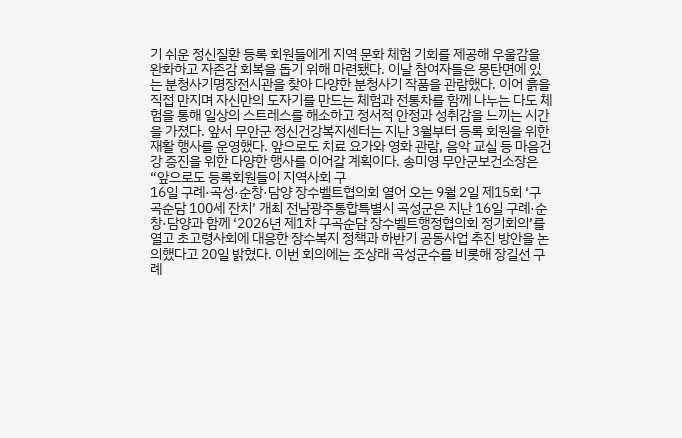기 쉬운 정신질환 등록 회원들에게 지역 문화 체험 기회를 제공해 우울감을 완화하고 자존감 회복을 돕기 위해 마련됐다. 이날 참여자들은 몽탄면에 있는 분청사기명장전시관을 찾아 다양한 분청사기 작품을 관람했다. 이어 흙을 직접 만지며 자신만의 도자기를 만드는 체험과 전통차를 함께 나누는 다도 체험을 통해 일상의 스트레스를 해소하고 정서적 안정과 성취감을 느끼는 시간을 가졌다. 앞서 무안군 정신건강복지센터는 지난 3월부터 등록 회원을 위한 재활 행사를 운영했다. 앞으로도 치료 요가와 영화 관람, 음악 교실 등 마음건강 증진을 위한 다양한 행사를 이어갈 계획이다. 송미영 무안군보건소장은 “앞으로도 등록회원들이 지역사회 구
16일 구례·곡성·순창·담양 장수벨트협의회 열어 오는 9월 2일 제15회 ‘구곡순담 100세 잔치’ 개최 전남광주통합특별시 곡성군은 지난 16일 구례·순창·담양과 함께 ‘2026년 제1차 구곡순담 장수벨트행정협의회 정기회의’를 열고 초고령사회에 대응한 장수복지 정책과 하반기 공동사업 추진 방안을 논의했다고 20일 밝혔다. 이번 회의에는 조상래 곡성군수를 비롯해 장길선 구례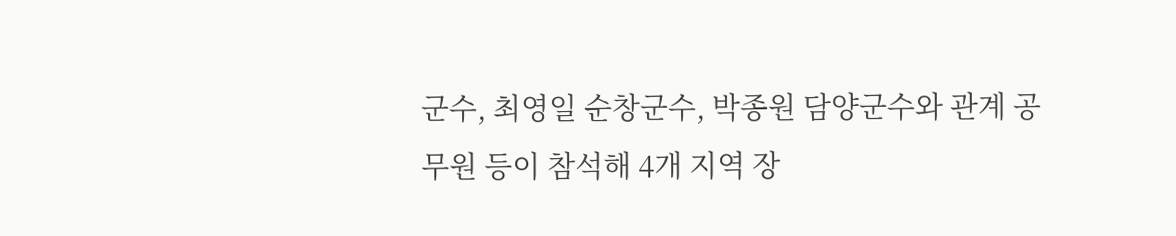군수, 최영일 순창군수, 박종원 담양군수와 관계 공무원 등이 참석해 4개 지역 장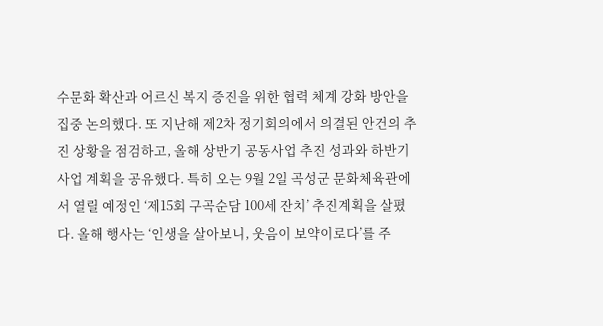수문화 확산과 어르신 복지 증진을 위한 협력 체계 강화 방안을 집중 논의했다. 또 지난해 제2차 정기회의에서 의결된 안건의 추진 상황을 점검하고, 올해 상반기 공동사업 추진 성과와 하반기 사업 계획을 공유했다. 특히 오는 9월 2일 곡성군 문화체육관에서 열릴 예정인 ‘제15회 구곡순담 100세 잔치’ 추진계획을 살폈다. 올해 행사는 ‘인생을 살아보니, 웃음이 보약이로다’를 주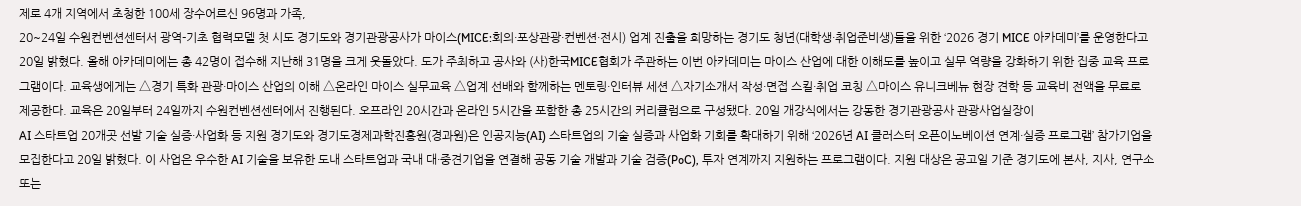제로 4개 지역에서 초청한 100세 장수어르신 96명과 가족,
20~24일 수원컨벤션센터서 광역-기초 협력모델 첫 시도 경기도와 경기관광공사가 마이스(MICE:회의·포상관광·컨벤션·전시) 업계 진출을 희망하는 경기도 청년(대학생·취업준비생)들을 위한 ‘2026 경기 MICE 아카데미’를 운영한다고 20일 밝혔다. 올해 아카데미에는 총 42명이 접수해 지난해 31명을 크게 웃돌았다. 도가 주최하고 공사와 (사)한국MICE협회가 주관하는 이번 아카데미는 마이스 산업에 대한 이해도를 높이고 실무 역량을 강화하기 위한 집중 교육 프로그램이다. 교육생에게는 △경기 특화 관광·마이스 산업의 이해 △온라인 마이스 실무교육 △업계 선배와 함께하는 멘토링·인터뷰 세션 △자기소개서 작성·면접 스킬·취업 코칭 △마이스 유니크베뉴 현장 견학 등 교육비 전액을 무료로 제공한다. 교육은 20일부터 24일까지 수원컨벤션센터에서 진행된다. 오프라인 20시간과 온라인 5시간을 포함한 총 25시간의 커리큘럼으로 구성됐다. 20일 개강식에서는 강동한 경기관광공사 관광사업실장이
AI 스타트업 20개곳 선발 기술 실증·사업화 등 지원 경기도와 경기도경제과학진흥원(경과원)은 인공지능(AI) 스타트업의 기술 실증과 사업화 기회를 확대하기 위해 ‘2026년 AI 클러스터 오픈이노베이션 연계·실증 프로그램’ 참가기업을 모집한다고 20일 밝혔다. 이 사업은 우수한 AI 기술을 보유한 도내 스타트업과 국내 대·중견기업을 연결해 공동 기술 개발과 기술 검증(PoC), 투자 연계까지 지원하는 프로그램이다. 지원 대상은 공고일 기준 경기도에 본사, 지사, 연구소 또는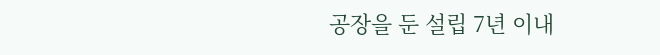공장을 둔 설립 7년 이내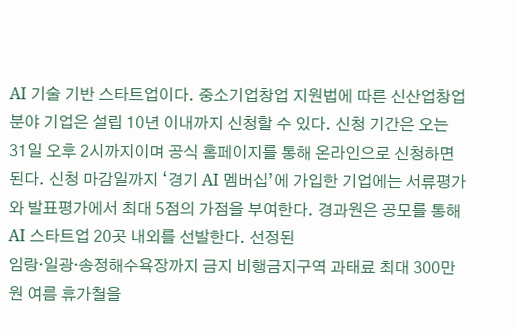AI 기술 기반 스타트업이다. 중소기업창업 지원법에 따른 신산업창업 분야 기업은 설립 10년 이내까지 신청할 수 있다. 신청 기간은 오는 31일 오후 2시까지이며 공식 홈페이지를 통해 온라인으로 신청하면 된다. 신청 마감일까지 ‘경기 AI 멤버십’에 가입한 기업에는 서류평가와 발표평가에서 최대 5점의 가점을 부여한다. 경과원은 공모를 통해 AI 스타트업 20곳 내외를 선발한다. 선정된
임랑·일광·송정해수욕장까지 금지 비행금지구역 과태료 최대 300만원 여름 휴가철을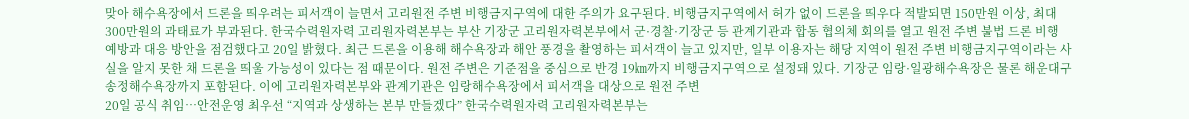맞아 해수욕장에서 드론을 띄우려는 피서객이 늘면서 고리원전 주변 비행금지구역에 대한 주의가 요구된다. 비행금지구역에서 허가 없이 드론을 띄우다 적발되면 150만원 이상, 최대 300만원의 과태료가 부과된다. 한국수력원자력 고리원자력본부는 부산 기장군 고리원자력본부에서 군·경찰·기장군 등 관계기관과 합동 협의체 회의를 열고 원전 주변 불법 드론 비행 예방과 대응 방안을 점검했다고 20일 밝혔다. 최근 드론을 이용해 해수욕장과 해안 풍경을 촬영하는 피서객이 늘고 있지만, 일부 이용자는 해당 지역이 원전 주변 비행금지구역이라는 사실을 알지 못한 채 드론을 띄울 가능성이 있다는 점 때문이다. 원전 주변은 기준점을 중심으로 반경 19㎞까지 비행금지구역으로 설정돼 있다. 기장군 임랑·일광해수욕장은 물론 해운대구 송정해수욕장까지 포함된다. 이에 고리원자력본부와 관계기관은 임랑해수욕장에서 피서객을 대상으로 원전 주변
20일 공식 취임…안전운영 최우선 “지역과 상생하는 본부 만들겠다” 한국수력원자력 고리원자력본부는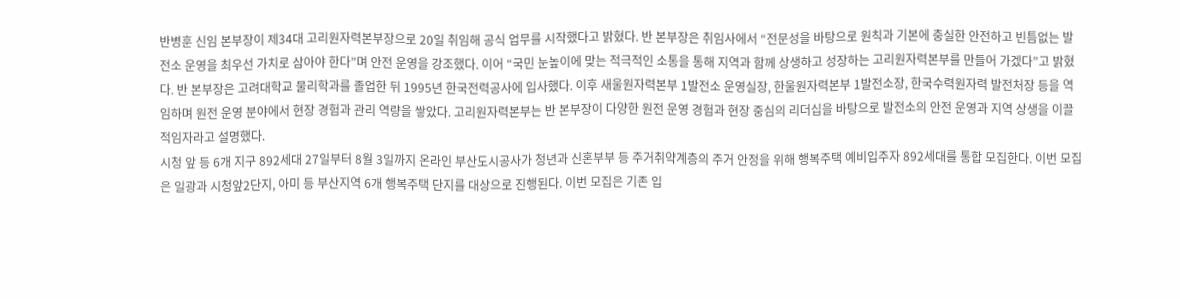반병훈 신임 본부장이 제34대 고리원자력본부장으로 20일 취임해 공식 업무를 시작했다고 밝혔다. 반 본부장은 취임사에서 “전문성을 바탕으로 원칙과 기본에 충실한 안전하고 빈틈없는 발전소 운영을 최우선 가치로 삼아야 한다”며 안전 운영을 강조했다. 이어 “국민 눈높이에 맞는 적극적인 소통을 통해 지역과 함께 상생하고 성장하는 고리원자력본부를 만들어 가겠다”고 밝혔다. 반 본부장은 고려대학교 물리학과를 졸업한 뒤 1995년 한국전력공사에 입사했다. 이후 새울원자력본부 1발전소 운영실장, 한울원자력본부 1발전소장, 한국수력원자력 발전처장 등을 역임하며 원전 운영 분야에서 현장 경험과 관리 역량을 쌓았다. 고리원자력본부는 반 본부장이 다양한 원전 운영 경험과 현장 중심의 리더십을 바탕으로 발전소의 안전 운영과 지역 상생을 이끌 적임자라고 설명했다.
시청 앞 등 6개 지구 892세대 27일부터 8월 3일까지 온라인 부산도시공사가 청년과 신혼부부 등 주거취약계층의 주거 안정을 위해 행복주택 예비입주자 892세대를 통합 모집한다. 이번 모집은 일광과 시청앞2단지, 아미 등 부산지역 6개 행복주택 단지를 대상으로 진행된다. 이번 모집은 기존 입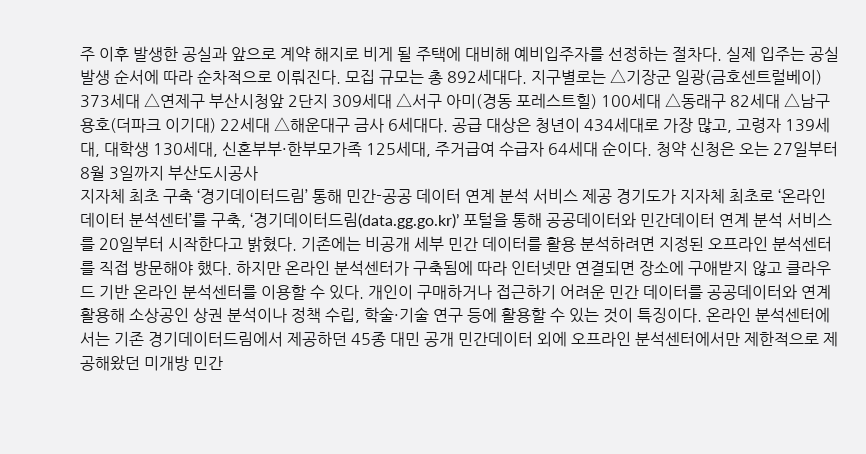주 이후 발생한 공실과 앞으로 계약 해지로 비게 될 주택에 대비해 예비입주자를 선정하는 절차다. 실제 입주는 공실 발생 순서에 따라 순차적으로 이뤄진다. 모집 규모는 총 892세대다. 지구별로는 △기장군 일광(금호센트럴베이) 373세대 △연제구 부산시청앞 2단지 309세대 △서구 아미(경동 포레스트힐) 100세대 △동래구 82세대 △남구 용호(더파크 이기대) 22세대 △해운대구 금사 6세대다. 공급 대상은 청년이 434세대로 가장 많고, 고령자 139세대, 대학생 130세대, 신혼부부·한부모가족 125세대, 주거급여 수급자 64세대 순이다. 청약 신청은 오는 27일부터 8월 3일까지 부산도시공사
지자체 최초 구축 ‘경기데이터드림’ 통해 민간-공공 데이터 연계 분석 서비스 제공 경기도가 지자체 최초로 ‘온라인 데이터 분석센터’를 구축, ‘경기데이터드림(data.gg.go.kr)’ 포털을 통해 공공데이터와 민간데이터 연계 분석 서비스를 20일부터 시작한다고 밝혔다. 기존에는 비공개 세부 민간 데이터를 활용 분석하려면 지정된 오프라인 분석센터를 직접 방문해야 했다. 하지만 온라인 분석센터가 구축됨에 따라 인터넷만 연결되면 장소에 구애받지 않고 클라우드 기반 온라인 분석센터를 이용할 수 있다. 개인이 구매하거나 접근하기 어려운 민간 데이터를 공공데이터와 연계 활용해 소상공인 상권 분석이나 정책 수립, 학술·기술 연구 등에 활용할 수 있는 것이 특징이다. 온라인 분석센터에서는 기존 경기데이터드림에서 제공하던 45종 대민 공개 민간데이터 외에 오프라인 분석센터에서만 제한적으로 제공해왔던 미개방 민간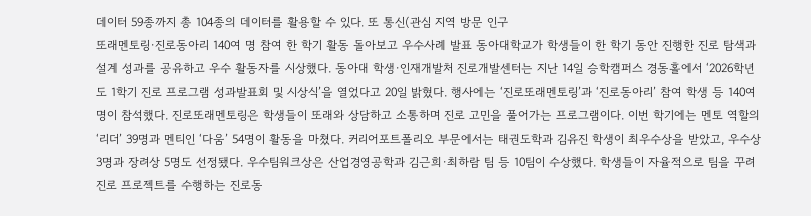데이터 59종까지 총 104종의 데이터를 활용할 수 있다. 또 통신(관심 지역 방문 인구
또래멘토링·진로동아리 140여 명 참여 한 학기 활동 돌아보고 우수사례 발표 동아대학교가 학생들이 한 학기 동안 진행한 진로 탐색과 설계 성과를 공유하고 우수 활동자를 시상했다. 동아대 학생·인재개발처 진로개발센터는 지난 14일 승학캠퍼스 경동홀에서 ‘2026학년도 1학기 진로 프로그램 성과발표회 및 시상식’을 열었다고 20일 밝혔다. 행사에는 ‘진로또래멘토링’과 ‘진로동아리’ 참여 학생 등 140여 명이 참석했다. 진로또래멘토링은 학생들이 또래와 상담하고 소통하며 진로 고민을 풀어가는 프로그램이다. 이번 학기에는 멘토 역할의 ‘리더’ 39명과 멘티인 ‘다움’ 54명이 활동을 마쳤다. 커리어포트폴리오 부문에서는 태권도학과 김유진 학생이 최우수상을 받았고, 우수상 3명과 장려상 5명도 선정됐다. 우수팀워크상은 산업경영공학과 김근희·최하람 팀 등 10팀이 수상했다. 학생들이 자율적으로 팀을 꾸려 진로 프로젝트를 수행하는 진로동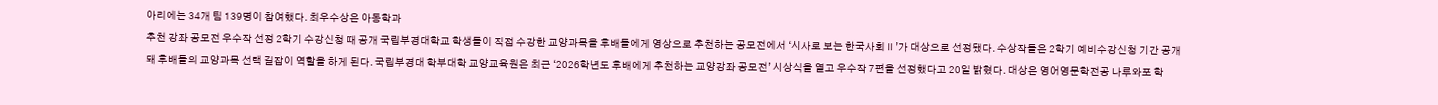아리에는 34개 팀 139명이 참여했다. 최우수상은 아동학과
추천 강좌 공모전 우수작 선정 2학기 수강신청 때 공개 국립부경대학교 학생들이 직접 수강한 교양과목을 후배들에게 영상으로 추천하는 공모전에서 ‘시사로 보는 한국사회Ⅱ’가 대상으로 선정됐다. 수상작들은 2학기 예비수강신청 기간 공개돼 후배들의 교양과목 선택 길잡이 역할을 하게 된다. 국립부경대 학부대학 교양교육원은 최근 ‘2026학년도 후배에게 추천하는 교양강좌 공모전’ 시상식을 열고 우수작 7편을 선정했다고 20일 밝혔다. 대상은 영어영문학전공 나루와포 학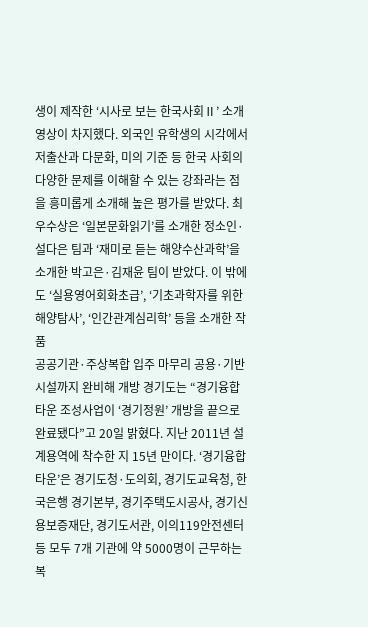생이 제작한 ‘시사로 보는 한국사회Ⅱ’ 소개 영상이 차지했다. 외국인 유학생의 시각에서 저출산과 다문화, 미의 기준 등 한국 사회의 다양한 문제를 이해할 수 있는 강좌라는 점을 흥미롭게 소개해 높은 평가를 받았다. 최우수상은 ‘일본문화읽기’를 소개한 정소인·설다은 팀과 ‘재미로 듣는 해양수산과학’을 소개한 박고은·김재윤 팀이 받았다. 이 밖에도 ‘실용영어회화초급’, ‘기초과학자를 위한 해양탐사’, ‘인간관계심리학’ 등을 소개한 작품
공공기관·주상복합 입주 마무리 공용·기반시설까지 완비해 개방 경기도는 “경기융합타운 조성사업이 ‘경기정원’ 개방을 끝으로 완료됐다”고 20일 밝혔다. 지난 2011년 설계용역에 착수한 지 15년 만이다. ‘경기융합타운’은 경기도청·도의회, 경기도교육청, 한국은행 경기본부, 경기주택도시공사, 경기신용보증재단, 경기도서관, 이의119안전센터 등 모두 7개 기관에 약 5000명이 근무하는 복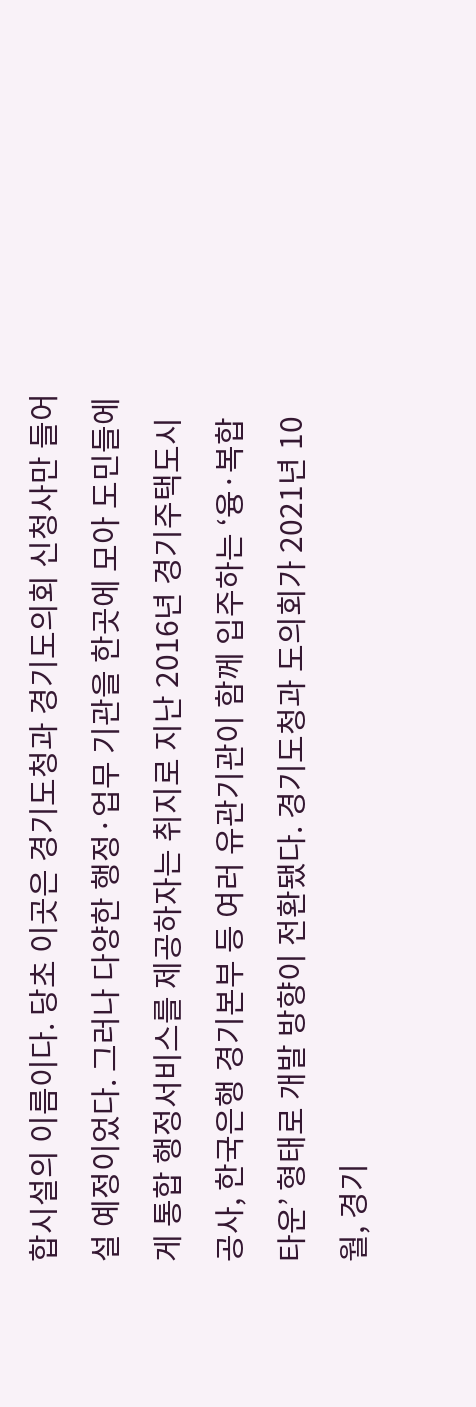합시설의 이름이다. 당초 이곳은 경기도청과 경기도의회 신청사만 들어설 예정이었다. 그러나 다양한 행정·업무 기관을 한곳에 모아 도민들에게 통합 행정서비스를 제공하자는 취지로 지난 2016년 경기주택도시공사, 한국은행 경기본부 등 여러 유관기관이 함께 입주하는 ‘융·복합타운’ 형태로 개발 방향이 전환됐다. 경기도청과 도의회가 2021년 10월, 경기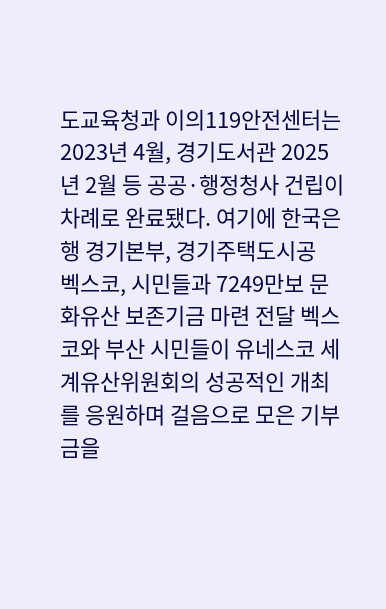도교육청과 이의119안전센터는 2023년 4월, 경기도서관 2025년 2월 등 공공·행정청사 건립이 차례로 완료됐다. 여기에 한국은행 경기본부, 경기주택도시공
벡스코, 시민들과 7249만보 문화유산 보존기금 마련 전달 벡스코와 부산 시민들이 유네스코 세계유산위원회의 성공적인 개최를 응원하며 걸음으로 모은 기부금을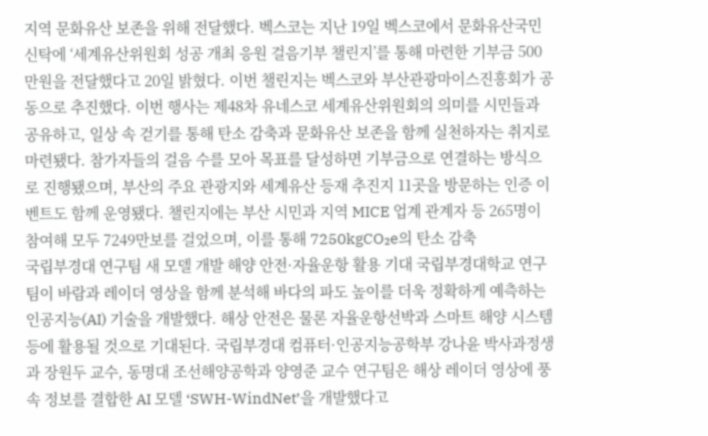지역 문화유산 보존을 위해 전달했다. 벡스코는 지난 19일 벡스코에서 문화유산국민신탁에 ‘세계유산위원회 성공 개최 응원 걸음기부 챌린지’를 통해 마련한 기부금 500만원을 전달했다고 20일 밝혔다. 이번 챌린지는 벡스코와 부산관광마이스진흥회가 공동으로 추진했다. 이번 행사는 제48차 유네스코 세계유산위원회의 의미를 시민들과 공유하고, 일상 속 걷기를 통해 탄소 감축과 문화유산 보존을 함께 실천하자는 취지로 마련됐다. 참가자들의 걸음 수를 모아 목표를 달성하면 기부금으로 연결하는 방식으로 진행됐으며, 부산의 주요 관광지와 세계유산 등재 추진지 11곳을 방문하는 인증 이벤트도 함께 운영됐다. 챌린지에는 부산 시민과 지역 MICE 업계 관계자 등 265명이 참여해 모두 7249만보를 걸었으며, 이를 통해 7250kgCO₂e의 탄소 감축
국립부경대 연구팀 새 모델 개발 해양 안전·자율운항 활용 기대 국립부경대학교 연구팀이 바람과 레이더 영상을 함께 분석해 바다의 파도 높이를 더욱 정확하게 예측하는 인공지능(AI) 기술을 개발했다. 해상 안전은 물론 자율운항선박과 스마트 해양 시스템 등에 활용될 것으로 기대된다. 국립부경대 컴퓨터·인공지능공학부 강나윤 박사과정생과 장원두 교수, 동명대 조선해양공학과 양영준 교수 연구팀은 해상 레이더 영상에 풍속 정보를 결합한 AI 모델 ‘SWH-WindNet’을 개발했다고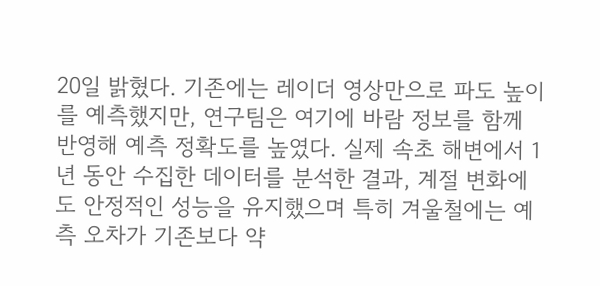20일 밝혔다. 기존에는 레이더 영상만으로 파도 높이를 예측했지만, 연구팀은 여기에 바람 정보를 함께 반영해 예측 정확도를 높였다. 실제 속초 해변에서 1년 동안 수집한 데이터를 분석한 결과, 계절 변화에도 안정적인 성능을 유지했으며 특히 겨울철에는 예측 오차가 기존보다 약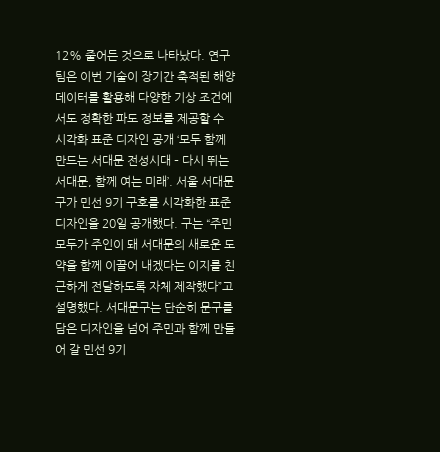12% 줄어든 것으로 나타났다. 연구팀은 이번 기술이 장기간 축적된 해양 데이터를 활용해 다양한 기상 조건에서도 정확한 파도 정보를 제공할 수
시각화 표준 디자인 공개 ‘모두 함께 만드는 서대문 전성시대 – 다시 뛰는 서대문, 함께 여는 미래’. 서울 서대문구가 민선 9기 구호를 시각화한 표준 디자인을 20일 공개했다. 구는 “주민 모두가 주인이 돼 서대문의 새로운 도약을 함께 이끌어 내겠다는 이지를 친근하게 전달하도록 자체 제작했다”고 설명했다. 서대문구는 단순히 문구를 담은 디자인을 넘어 주민과 함께 만들어 갈 민선 9기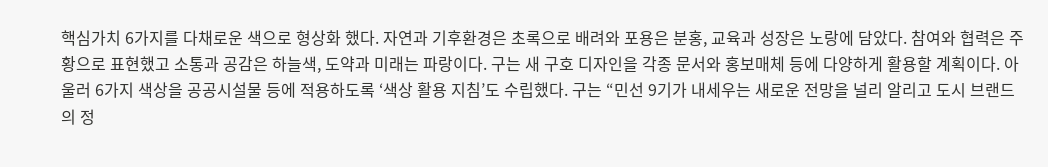핵심가치 6가지를 다채로운 색으로 형상화 했다. 자연과 기후환경은 초록으로 배려와 포용은 분홍, 교육과 성장은 노랑에 담았다. 참여와 협력은 주황으로 표현했고 소통과 공감은 하늘색, 도약과 미래는 파랑이다. 구는 새 구호 디자인을 각종 문서와 홍보매체 등에 다양하게 활용할 계획이다. 아울러 6가지 색상을 공공시설물 등에 적용하도록 ‘색상 활용 지침’도 수립했다. 구는 “민선 9기가 내세우는 새로운 전망을 널리 알리고 도시 브랜드의 정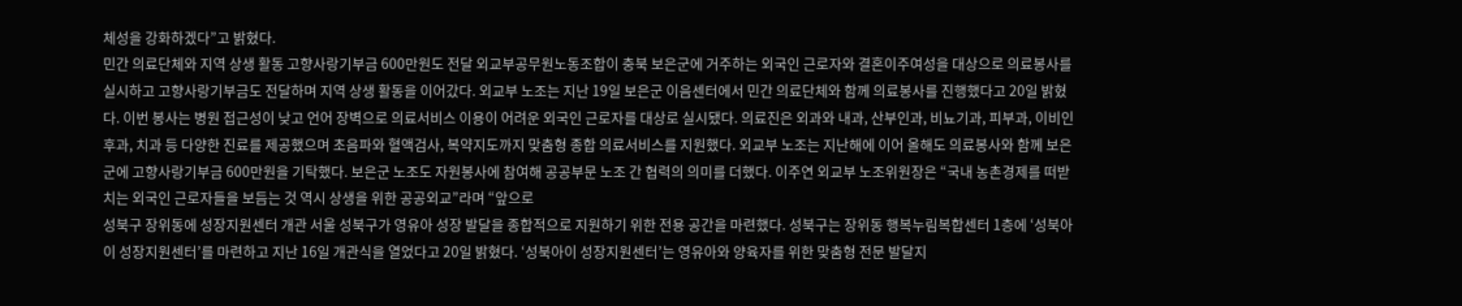체성을 강화하겠다”고 밝혔다.
민간 의료단체와 지역 상생 활동 고향사랑기부금 600만원도 전달 외교부공무원노동조합이 충북 보은군에 거주하는 외국인 근로자와 결혼이주여성을 대상으로 의료봉사를 실시하고 고향사랑기부금도 전달하며 지역 상생 활동을 이어갔다. 외교부 노조는 지난 19일 보은군 이음센터에서 민간 의료단체와 함께 의료봉사를 진행했다고 20일 밝혔다. 이번 봉사는 병원 접근성이 낮고 언어 장벽으로 의료서비스 이용이 어려운 외국인 근로자를 대상로 실시됐다. 의료진은 외과와 내과, 산부인과, 비뇨기과, 피부과, 이비인후과, 치과 등 다양한 진료를 제공했으며 초음파와 혈액검사, 복약지도까지 맞춤형 종합 의료서비스를 지원했다. 외교부 노조는 지난해에 이어 올해도 의료봉사와 함께 보은군에 고향사랑기부금 600만원을 기탁했다. 보은군 노조도 자원봉사에 참여해 공공부문 노조 간 협력의 의미를 더했다. 이주연 외교부 노조위원장은 “국내 농촌경제를 떠받치는 외국인 근로자들을 보듬는 것 역시 상생을 위한 공공외교”라며 “앞으로
성북구 장위동에 성장지원센터 개관 서울 성북구가 영유아 성장 발달을 종합적으로 지원하기 위한 전용 공간을 마련했다. 성북구는 장위동 행복누림복합센터 1층에 ‘성북아이 성장지원센터’를 마련하고 지난 16일 개관식을 열었다고 20일 밝혔다. ‘성북아이 성장지원센터’는 영유아와 양육자를 위한 맞춤형 전문 발달지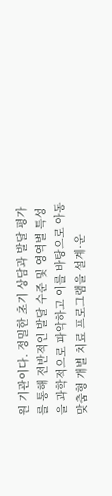원 기관이다. 정밀한 초기 상담과 발달 평가를 통해 전반적인 발달 수준 및 영역별 특성을 과학적으로 파악하고 이를 바탕으로 아동 맞춤형 개별 치료 프로그램을 설계·운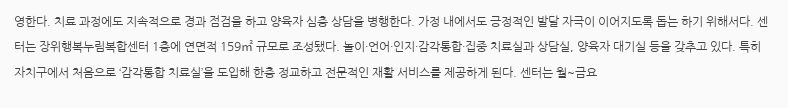영한다. 치료 과정에도 지속적으로 경과 점검을 하고 양육자 심층 상담을 병행한다. 가정 내에서도 긍정적인 발달 자극이 이어지도록 돕는 하기 위해서다. 센터는 장위행복누림복합센터 1층에 연면적 159㎡ 규모로 조성됐다. 놀이·언어·인지·감각통합·집중 치료실과 상담실, 양육자 대기실 등을 갖추고 있다. 특히 자치구에서 처음으로 ‘감각통합 치료실’을 도입해 한층 정교하고 전문적인 재활 서비스를 제공하게 된다. 센터는 월~금요